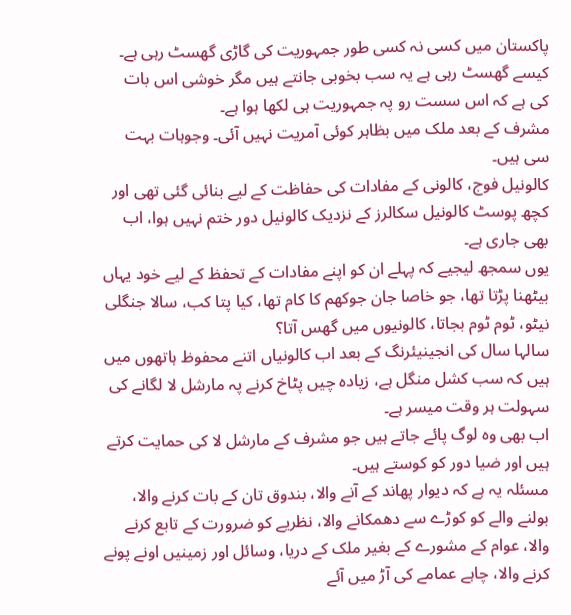پاکستان میں کسی نہ کسی طور جمہوریت کی گاڑی گھسٹ رہی ہے۔ کیسے گھسٹ رہی ہے یہ سب بخوبی جانتے ہیں مگر خوشی اس بات کی ہے کہ اس سست رو پہ جمہوریت ہی لکھا ہوا ہے۔
مشرف کے بعد ملک میں بظاہر کوئی آمریت نہیں آئی۔ وجوہات بہت سی ہیں۔
کالونیل فوج، کالونی کے مفادات کی حفاظت کے لیے بنائی گئی تھی اور کچھ پوسٹ کالونیل سکالرز کے نزدیک کالونیل دور ختم نہیں ہوا، اب بھی جاری ہے۔
یوں سمجھ لیجیے کہ پہلے ان کو اپنے مفادات کے تحفظ کے لیے خود یہاں بیٹھنا پڑتا تھا، جو خاصا جان جوکھم کا کام تھا، کیا پتا کب، سالا جنگلی نیٹو، ٹوم ٹوم بجاتا، کالونیوں میں گھس آتا؟
سالہا سال کی انجینیئرنگ کے بعد اب کالونیاں اتنے محفوظ ہاتھوں میں ہیں کہ سب کشل منگل ہے، زیادہ چیں پٹاخ کرنے پہ مارشل لا لگانے کی سہولت ہر وقت میسر ہے۔
اب بھی وہ لوگ پائے جاتے ہیں جو مشرف کے مارشل لا کی حمایت کرتے ہیں اور ضیا دور کو کوستے ہیں۔
مسئلہ یہ ہے کہ دیوار پھاند کے آنے والا، بندوق تان کے بات کرنے والا، بولنے والے کو کوڑے سے دھمکانے والا، نظریے کو ضرورت کے تابع کرنے والا، عوام کے مشورے کے بغیر ملک کے دریا، وسائل اور زمینیں اونے پونے کرنے والا، چاہے عمامے کی آڑ میں آئے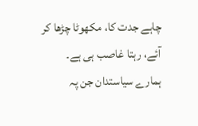چاہے جدت کا، مکھوٹا چڑھا کر آئے، رہتا غاصب ہی ہے۔
ہمارے سیاستدان جن پہ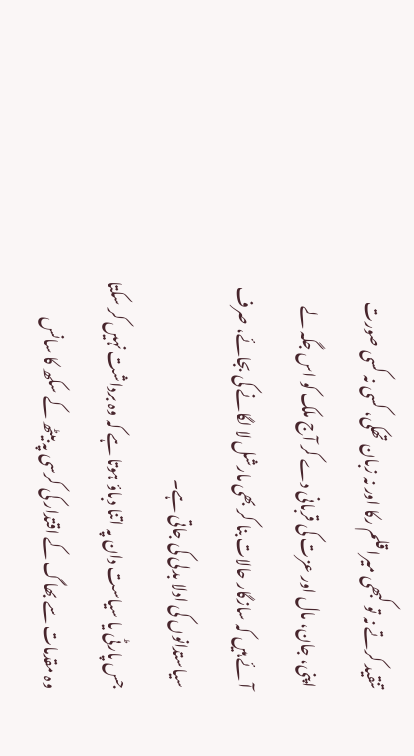تنقید کرتے نہ تو کبھی میرا قلم رکا اور نہ زبان تھکی، کسی نہ کسی صورت اپنی، جان، مال اور عزت کی قربانی دے کر آج ملک کو اس جگہ لے آئے ہیں کہ سازگار حالات بنا کر بھی مارشل لا لگانے کی بجائے، صرف سیاستدانوں کی ادلا بدلی کی جاتی ہے۔
جس پارٹی یا سیاست دان پہ اتنا دباؤ ہوتا ہے کہ وہ برداشت نہیں کر سکتا وہ مقدمات سے بھاگ کے اقتدار کی کرسی پہ بیٹھ کے سکھ کا سانس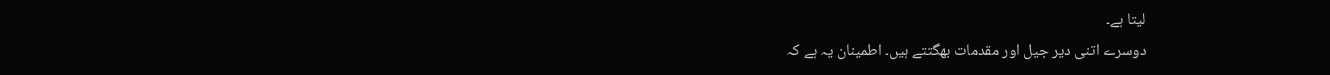لیتا ہے۔
دوسرے اتنی دیر جیل اور مقدمات بھگتتے ہیں۔ اطمینان یہ ہے کہ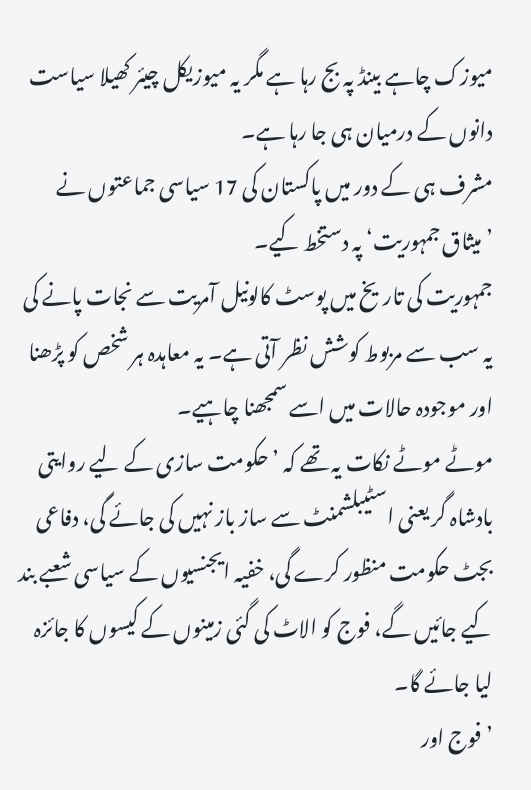میوزک چاہے بینڈ پہ بج رہا ہے مگر یہ میوزیکل چیئر کھیلا سیاست دانوں کے درمیان ہی جا رہا ہے۔
مشرف ہی کے دور میں پاکستان کی 17 سیاسی جماعتوں نے ’میثاق جمہوریت‘ پہ دستخط کیے۔
جمہوریت کی تاریخ میں پوسٹ کالونیل آمریت سے نجات پانے کی یہ سب سے مربوط کوشش نظر آتی ہے۔ یہ معاہدہ ہر شخص کو پڑھنا اور موجودہ حالات میں اسے سمجھنا چاہیے۔
موٹے موٹے نکات یہ تھے کہ ’حکومت سازی کے لیے روایتی بادشاہ گر یعنی اسٹیبلشمنٹ سے ساز باز نہیں کی جائے گی، دفاعی بجٹ حکومت منظور کرے گی، خفیہ ایجنسیوں کے سیاسی شعبے بند کیے جائیں گے، فوج کو الاٹ کی گئی زمینوں کے کیسوں کا جائزہ لیا جائے گا۔
’فوج اور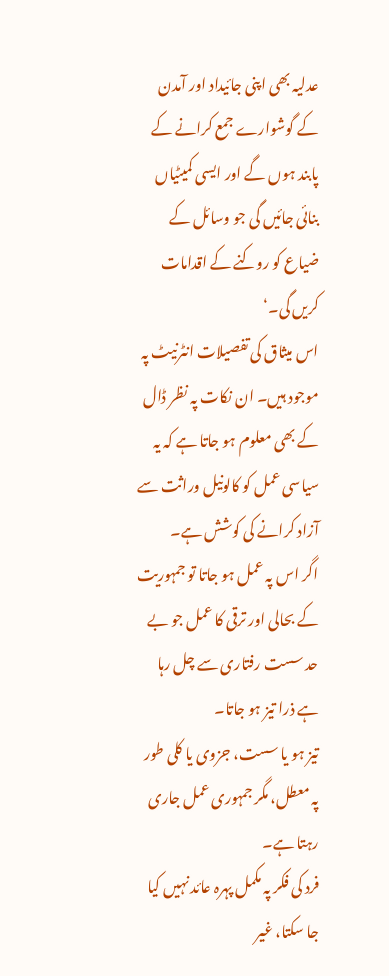عدلیہ بھی اپنی جائیداد اور آمدن کے گوشوارے جمع کرانے کے پابند ہوں گے اور ایسی کمیٹیاں بنائی جائیں گی جو وسائل کے ضیاع کو روکنے کے اقدامات کریں گی۔‘
اس میثاق کی تفصیلات انٹرنیٹ پہ موجود ہیں۔ ان نکات پہ نظر ڈال کے بھی معلوم ہو جاتا ہے کہ یہ سیاسی عمل کو کالونیل وراثت سے آزاد کرانے کی کوشش ہے۔
اگر اس پہ عمل ہو جاتا تو جمہوریت کے بحالی اور ترقی کا عمل جو بے حد سست رفتاری سے چل رہا ہے ذرا تیز ہو جاتا۔
تیز ہو یا سست، جزوی یا کلی طور پہ معطل، مگر جمہوری عمل جاری رہتا ہے۔
فرد کی فکر پہ مکمل پہرہ عائد نہیں کیا جا سکتا، غیر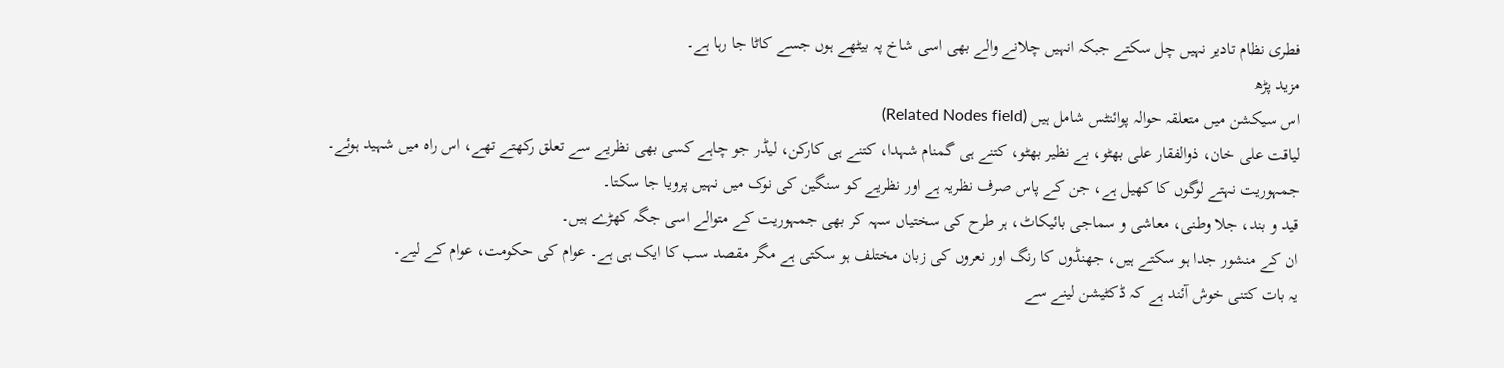فطری نظام تادیر نہیں چل سکتے جبکہ انہیں چلانے والے بھی اسی شاخ پہ بیٹھے ہوں جسے کاٹا جا رہا ہے۔
مزید پڑھ
اس سیکشن میں متعلقہ حوالہ پوائنٹس شامل ہیں (Related Nodes field)
لیاقت علی خان، ذوالفقار علی بھٹو، بے نظیر بھٹو، کتنے ہی گمنام شہدا، کتنے ہی کارکن، لیڈر جو چاہے کسی بھی نظریے سے تعلق رکھتے تھے، اس راہ میں شہید ہوئے۔
جمہوریت نہتے لوگوں کا کھیل ہے، جن کے پاس صرف نظریہ ہے اور نظریے کو سنگین کی نوک میں نہیں پرویا جا سکتا۔
قید و بند، جلا وطنی، معاشی و سماجی بائیکاٹ، ہر طرح کی سختیاں سہہ کر بھی جمہوریت کے متوالے اسی جگہ کھڑے ہیں۔
ان کے منشور جدا ہو سکتے ہیں، جھنڈوں کا رنگ اور نعروں کی زبان مختلف ہو سکتی ہے مگر مقصد سب کا ایک ہی ہے۔ عوام کی حکومت، عوام کے لیے۔
یہ بات کتنی خوش آئند ہے کہ ڈکٹیشن لینے سے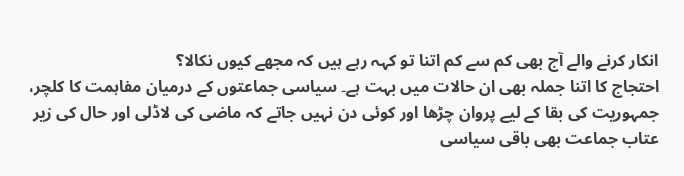انکار کرنے والے آج بھی کم سے کم اتنا تو کہہ رہے ہیں کہ مجھے کیوں نکالا؟
احتجاج کا اتنا جملہ بھی ان حالات میں بہت ہے۔ سیاسی جماعتوں کے درمیان مفاہمت کا کلچر، جمہوریت کی بقا کے لیے پروان چڑھا اور کوئی دن نہیں جاتے کہ ماضی کی لاڈلی اور حال کی زیر عتاب جماعت بھی باقی سیاسی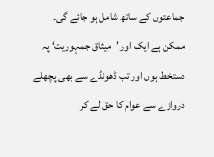جماعتوں کے ساتھ شامل ہو جائے گی۔
ممکن ہے ایک اور ’میثاق جمہوریت‘ پہ دستخط ہوں اور تب ڈھونڈے سے بھی پچھلے دروازے سے عوام کا حق لے کر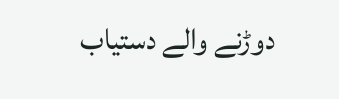دوڑنے والے دستیاب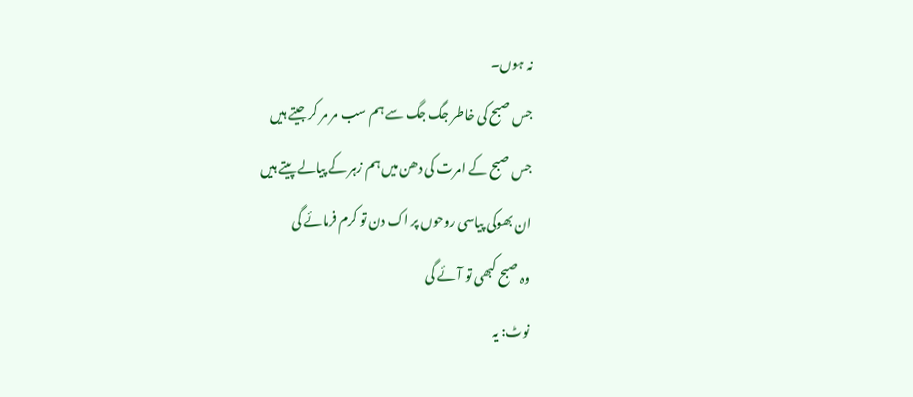نہ ہوں۔
جس صبح کی خاطر جگ جگ سے ہم سب مر مر کر جیتے ہیں
جس صبح کے امرت کی دھن میں ہم زہر کے پیالے پیتے ہیں
ان بھوکی پیاسی روحوں پر اک دن تو کرم فرمائے گی
وہ صبح کبھی تو آئے گی
نوٹ: یہ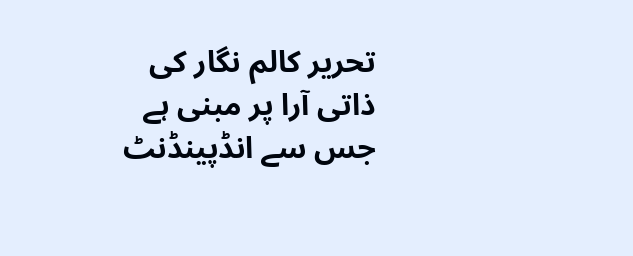تحریر کالم نگار کی ذاتی آرا پر مبنی ہے جس سے انڈپینڈنٹ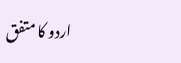اردو کا متفق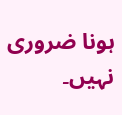ہونا ضروری نہیں۔